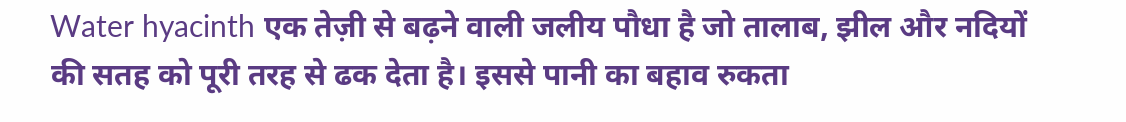Water hyacinth एक तेज़ी से बढ़ने वाली जलीय पौधा है जो तालाब, झील और नदियों की सतह को पूरी तरह से ढक देता है। इससे पानी का बहाव रुकता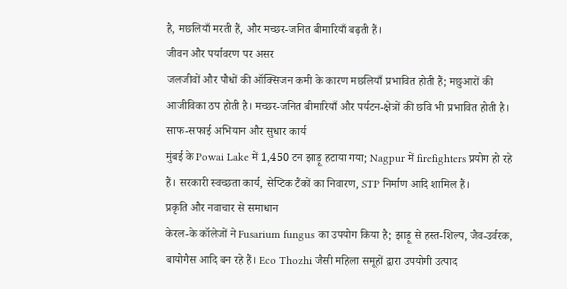है, मछलियाँ मरती हैं, और मच्छर-जनित बीमारियाँ बढ़ती हैं।
जीवन और पर्यावरण पर असर
जलजीवों और पौधों की ऑक्सिजन कमी के कारण मछलियाँ प्रभावित होती हैं; मछुआरों की आजीविका ठप होती है। मच्छर-जनित बीमारियाँ और पर्यटन-क्षेत्रों की छवि भी प्रभावित होती है।
साफ-सफाई अभियान और सुधार कार्य
मुंबई के Powai Lake में 1,450 टन झाड़ू हटाया गया; Nagpur में firefighters प्रयोग हो रहे हैं। सरकारी स्वच्छता कार्य, सेप्टिक टैंकों का निवारण, STP निर्माण आदि शामिल हैं।
प्रकृति और नवाचार से समाधान
केरल-के कॉलेजों ने Fusarium fungus का उपयोग किया है; झाड़ू से हस्त-शिल्प, जैव-उर्वरक, बायोगैस आदि बन रहे हैं। Eco Thozhi जैसी महिला समूहों द्वारा उपयोगी उत्पाद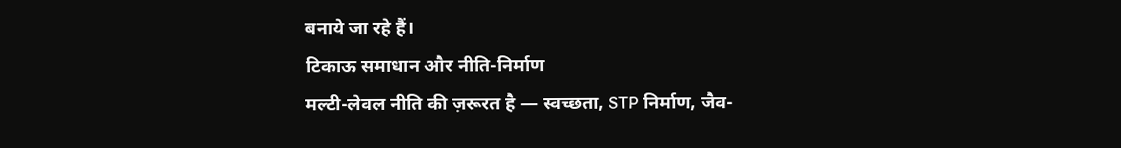बनाये जा रहे हैं।
टिकाऊ समाधान और नीति-निर्माण
मल्टी-लेवल नीति की ज़रूरत है — स्वच्छता, STP निर्माण, जैव-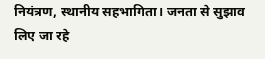नियंत्रण, स्थानीय सहभागिता। जनता से सुझाव लिए जा रहे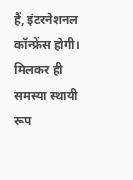हैं, इंटरनेशनल कॉन्फ्रेंस होगी। मिलकर ही समस्या स्थायी रूप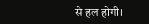से हल होगी।